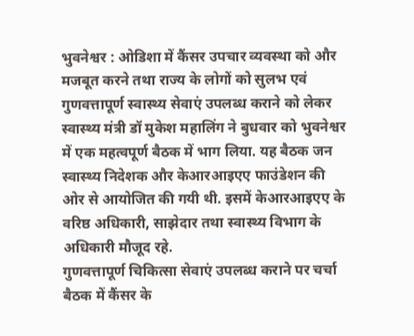भुवनेश्वर : ओडिशा में कैंसर उपचार व्यवस्था को और मजबूत करने तथा राज्य के लोगों को सुलभ एवं गुणवत्तापूर्ण स्वास्थ्य सेवाएं उपलब्ध कराने को लेकर स्वास्थ्य मंत्री डॉ मुकेश महालिंग ने बुधवार को भुवनेश्वर में एक महत्वपूर्ण बैठक में भाग लिया. यह बैठक जन स्वास्थ्य निदेशक और केआरआइएए फाउंडेशन की ओर से आयोजित की गयी थी. इसमें केआरआइएए के वरिष्ठ अधिकारी, साझेदार तथा स्वास्थ्य विभाग के अधिकारी मौजूद रहे.
गुणवत्तापूर्ण चिकित्सा सेवाएं उपलब्ध कराने पर चर्चा
बैठक में कैंसर के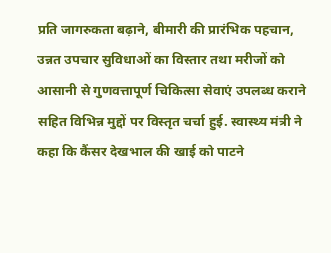प्रति जागरुकता बढ़ाने, बीमारी की प्रारंभिक पहचान, उन्नत उपचार सुविधाओं का विस्तार तथा मरीजों को आसानी से गुणवत्तापूर्ण चिकित्सा सेवाएं उपलब्ध कराने सहित विभिन्न मुद्दों पर विस्तृत चर्चा हुई. स्वास्थ्य मंत्री ने कहा कि कैंसर देखभाल की खाई को पाटने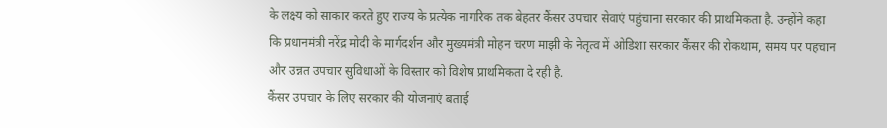के लक्ष्य को साकार करते हुए राज्य के प्रत्येक नागरिक तक बेहतर कैंसर उपचार सेवाएं पहुंचाना सरकार की प्राथमिकता है. उन्होंने कहा कि प्रधानमंत्री नरेंद्र मोदी के मार्गदर्शन और मुख्यमंत्री मोहन चरण माझी के नेतृत्व में ओडिशा सरकार कैंसर की रोकथाम, समय पर पहचान और उन्नत उपचार सुविधाओं के विस्तार को विशेष प्राथमिकता दे रही है.
कैंसर उपचार के लिए सरकार की योजनाएं बताई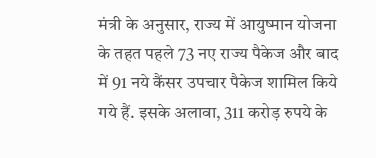मंत्री के अनुसार, राज्य में आयुष्मान योजना के तहत पहले 73 नए राज्य पैकेज और बाद में 91 नये कैंसर उपचार पैकेज शामिल किये गये हैं. इसके अलावा, 311 करोड़ रुपये के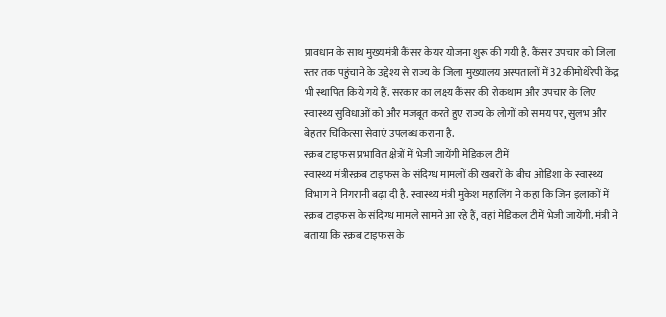प्रावधान के साथ मुख्यमंत्री कैंसर केयर योजना शुरू की गयी है. कैंसर उपचार को जिला स्तर तक पहुंचाने के उद्देश्य से राज्य के जिला मुख्यालय अस्पतालों में 32 कीमोथेरेपी केंद्र भी स्थापित किये गये हैं. सरकार का लक्ष्य कैंसर की रोकथाम और उपचार के लिए स्वास्थ्य सुविधाओं को और मजबूत करते हुए राज्य के लोगों को समय पर, सुलभ और बेहतर चिकित्सा सेवाएं उपलब्ध कराना है.
स्क्रब टाइफस प्रभावित क्षेत्रों में भेजी जायेंगी मेडिकल टीमें
स्वास्थ्य मंत्रीस्क्रब टाइफस के संदिग्ध मामलों की खबरों के बीच ओडिशा के स्वास्थ्य विभाग ने निगरानी बढ़ा दी है. स्वास्थ्य मंत्री मुकेश महालिंग ने कहा कि जिन इलाकों में स्क्रब टाइफस के संदिग्ध मामले सामने आ रहे हैं, वहां मेडिकल टीमें भेजी जायेंगी. मंत्री ने बताया कि स्क्रब टाइफस के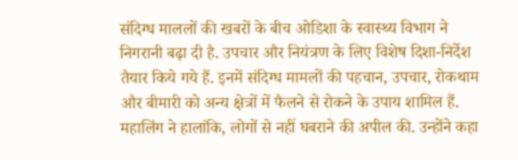संदिग्ध माललों की खबरों के बीच ओडिशा के स्वास्थ्य विभाग ने निगरानी बढ़ा दी है. उपचार और नियंत्रण के लिए विशेष दिशा-निर्देश तैयार किये गये हैं. इनमें संदिग्ध मामलों की पहचान, उपचार, रोकथाम और बीमारी को अन्य क्षेत्रों में फैलने से रोकने के उपाय शामिल हैं. महालिंग ने हालांकि, लोगों से नहीं घबराने की अपील की. उन्होंने कहा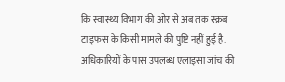कि स्वास्थ्य विभाग की ओर से अब तक स्क्रब टाइफस के किसी मामले की पुष्टि नहीं हुई है. अधिकारियों के पास उपलब्ध एलाइसा जांच की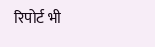रिपोर्ट भी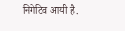निगेटिव आयी है.